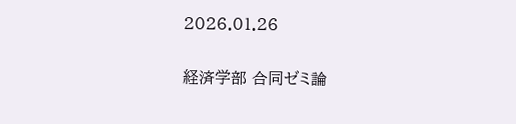2026.01.26

経済学部 合同ゼミ論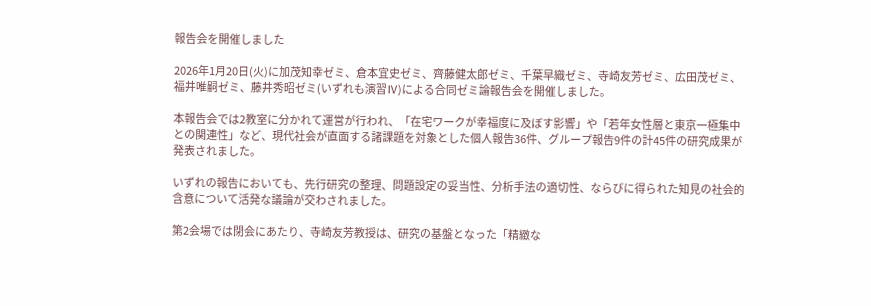報告会を開催しました

2026年1月20日(火)に加茂知幸ゼミ、倉本宜史ゼミ、齊藤健太郎ゼミ、千葉早織ゼミ、寺崎友芳ゼミ、広田茂ゼミ、福井唯嗣ゼミ、藤井秀昭ゼミ(いずれも演習Ⅳ)による合同ゼミ論報告会を開催しました。

本報告会では2教室に分かれて運営が行われ、「在宅ワークが幸福度に及ぼす影響」や「若年女性層と東京一極集中との関連性」など、現代社会が直面する諸課題を対象とした個人報告36件、グループ報告9件の計45件の研究成果が発表されました。

いずれの報告においても、先行研究の整理、問題設定の妥当性、分析手法の適切性、ならびに得られた知見の社会的含意について活発な議論が交わされました。

第2会場では閉会にあたり、寺崎友芳教授は、研究の基盤となった「精緻な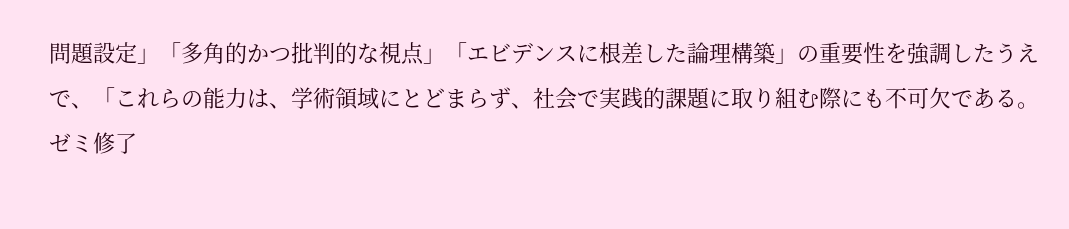問題設定」「多角的かつ批判的な視点」「エビデンスに根差した論理構築」の重要性を強調したうえで、「これらの能力は、学術領域にとどまらず、社会で実践的課題に取り組む際にも不可欠である。ゼミ修了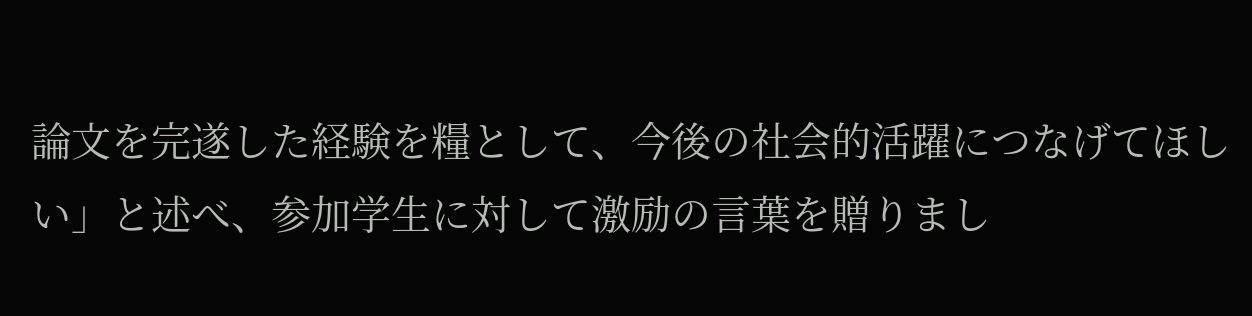論文を完遂した経験を糧として、今後の社会的活躍につなげてほしい」と述べ、参加学生に対して激励の言葉を贈りまし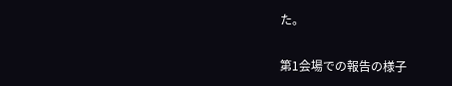た。

第1会場での報告の様子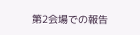第2会場での報告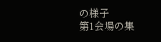の様子
第1会場の集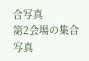合写真
第2会場の集合写真